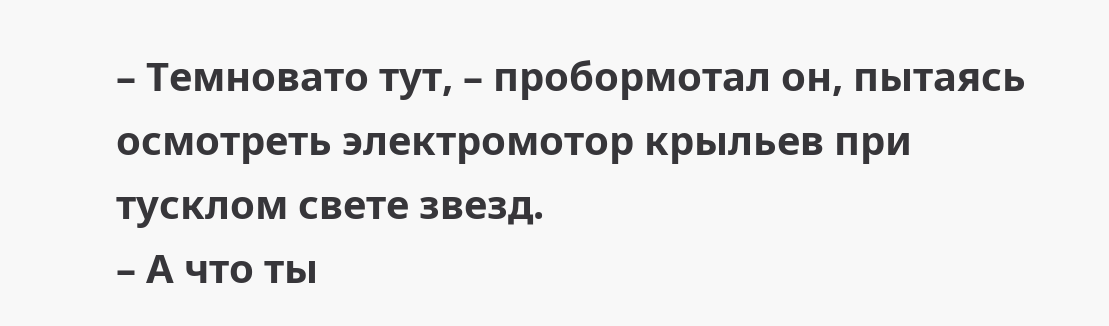– Темновато тут, – пробормотал он, пытаясь осмотреть электромотор крыльев при тусклом свете звезд.
– А что ты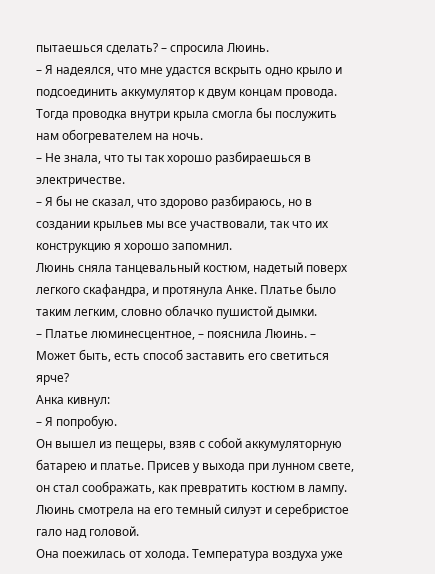пытаешься сделать? – спросила Люинь.
– Я надеялся, что мне удастся вскрыть одно крыло и подсоединить аккумулятор к двум концам провода. Тогда проводка внутри крыла смогла бы послужить нам обогревателем на ночь.
– Не знала, что ты так хорошо разбираешься в электричестве.
– Я бы не сказал, что здорово разбираюсь, но в создании крыльев мы все участвовали, так что их конструкцию я хорошо запомнил.
Люинь сняла танцевальный костюм, надетый поверх легкого скафандра, и протянула Анке. Платье было таким легким, словно облачко пушистой дымки.
– Платье люминесцентное, – пояснила Люинь. – Может быть, есть способ заставить его светиться ярче?
Анка кивнул:
– Я попробую.
Он вышел из пещеры, взяв с собой аккумуляторную батарею и платье. Присев у выхода при лунном свете, он стал соображать, как превратить костюм в лампу. Люинь смотрела на его темный силуэт и серебристое гало над головой.
Она поежилась от холода. Температура воздуха уже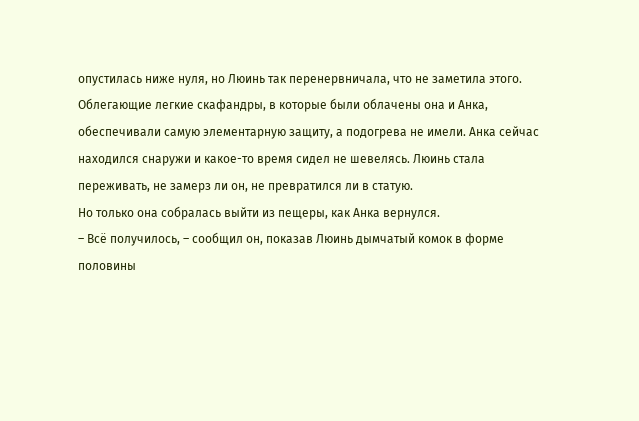опустилась ниже нуля, но Люинь так перенервничала, что не заметила этого. Облегающие легкие скафандры, в которые были облачены она и Анка, обеспечивали самую элементарную защиту, а подогрева не имели. Анка сейчас находился снаружи и какое-то время сидел не шевелясь. Люинь стала переживать, не замерз ли он, не превратился ли в статую.
Но только она собралась выйти из пещеры, как Анка вернулся.
– Всё получилось, – сообщил он, показав Люинь дымчатый комок в форме половины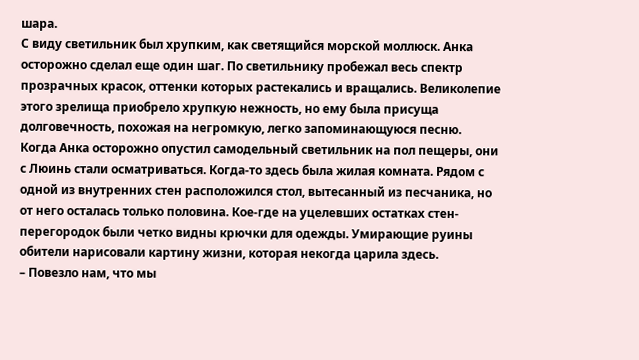шара.
С виду светильник был хрупким, как светящийся морской моллюск. Анка осторожно сделал еще один шаг. По светильнику пробежал весь спектр прозрачных красок, оттенки которых растекались и вращались. Великолепие этого зрелища приобрело хрупкую нежность, но ему была присуща долговечность, похожая на негромкую, легко запоминающуюся песню.
Когда Анка осторожно опустил самодельный светильник на пол пещеры, они с Люинь стали осматриваться. Когда-то здесь была жилая комната. Рядом с одной из внутренних стен расположился стол, вытесанный из песчаника, но от него осталась только половина. Кое-где на уцелевших остатках стен-перегородок были четко видны крючки для одежды. Умирающие руины обители нарисовали картину жизни, которая некогда царила здесь.
– Повезло нам, что мы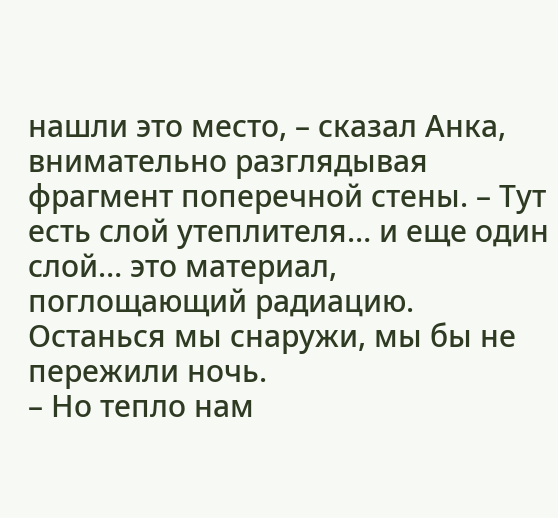нашли это место, – сказал Анка, внимательно разглядывая фрагмент поперечной стены. – Тут есть слой утеплителя… и еще один слой… это материал, поглощающий радиацию. Останься мы снаружи, мы бы не пережили ночь.
– Но тепло нам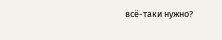всё-таки нужно?